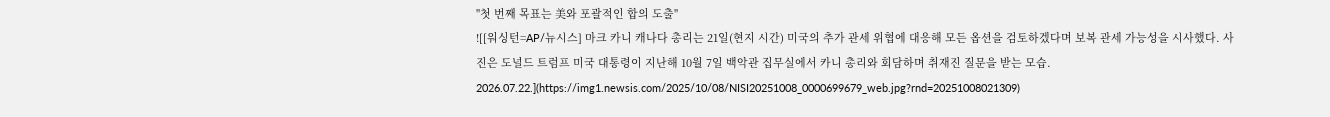"첫 번째 목표는 美와 포괄적인 합의 도출"
![[워싱턴=AP/뉴시스] 마크 카니 캐나다 총리는 21일(현지 시간) 미국의 추가 관세 위협에 대응해 모든 옵션을 검토하겠다며 보복 관세 가능성을 시사했다. 사진은 도널드 트럼프 미국 대통령이 지난해 10월 7일 백악관 집무실에서 카니 총리와 회담하며 취재진 질문을 받는 모습. 2026.07.22.](https://img1.newsis.com/2025/10/08/NISI20251008_0000699679_web.jpg?rnd=20251008021309)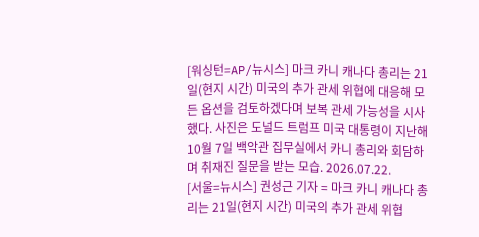[워싱턴=AP/뉴시스] 마크 카니 캐나다 총리는 21일(현지 시간) 미국의 추가 관세 위협에 대응해 모든 옵션을 검토하겠다며 보복 관세 가능성을 시사했다. 사진은 도널드 트럼프 미국 대통령이 지난해 10월 7일 백악관 집무실에서 카니 총리와 회담하며 취재진 질문을 받는 모습. 2026.07.22.
[서울=뉴시스] 권성근 기자 = 마크 카니 캐나다 총리는 21일(현지 시간) 미국의 추가 관세 위협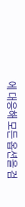에 대응해 모든 옵션을 검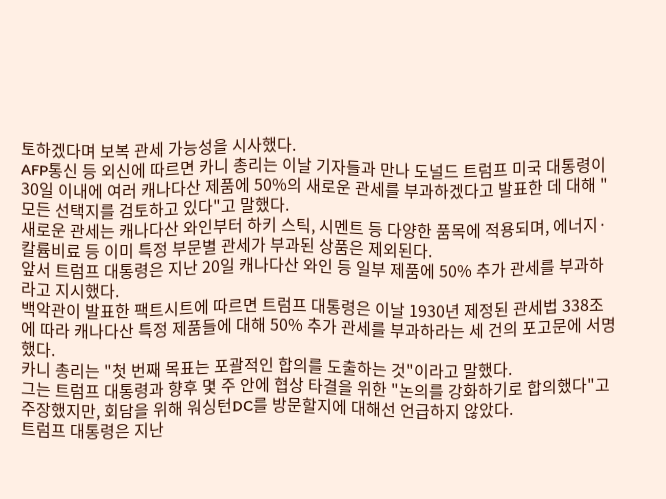토하겠다며 보복 관세 가능성을 시사했다.
AFP통신 등 외신에 따르면 카니 총리는 이날 기자들과 만나 도널드 트럼프 미국 대통령이 30일 이내에 여러 캐나다산 제품에 50%의 새로운 관세를 부과하겠다고 발표한 데 대해 "모든 선택지를 검토하고 있다"고 말했다.
새로운 관세는 캐나다산 와인부터 하키 스틱, 시멘트 등 다양한 품목에 적용되며, 에너지·칼륨비료 등 이미 특정 부문별 관세가 부과된 상품은 제외된다.
앞서 트럼프 대통령은 지난 20일 캐나다산 와인 등 일부 제품에 50% 추가 관세를 부과하라고 지시했다.
백악관이 발표한 팩트시트에 따르면 트럼프 대통령은 이날 1930년 제정된 관세법 338조에 따라 캐나다산 특정 제품들에 대해 50% 추가 관세를 부과하라는 세 건의 포고문에 서명했다.
카니 총리는 "첫 번째 목표는 포괄적인 합의를 도출하는 것"이라고 말했다.
그는 트럼프 대통령과 향후 몇 주 안에 협상 타결을 위한 "논의를 강화하기로 합의했다"고 주장했지만, 회담을 위해 워싱턴DC를 방문할지에 대해선 언급하지 않았다.
트럼프 대통령은 지난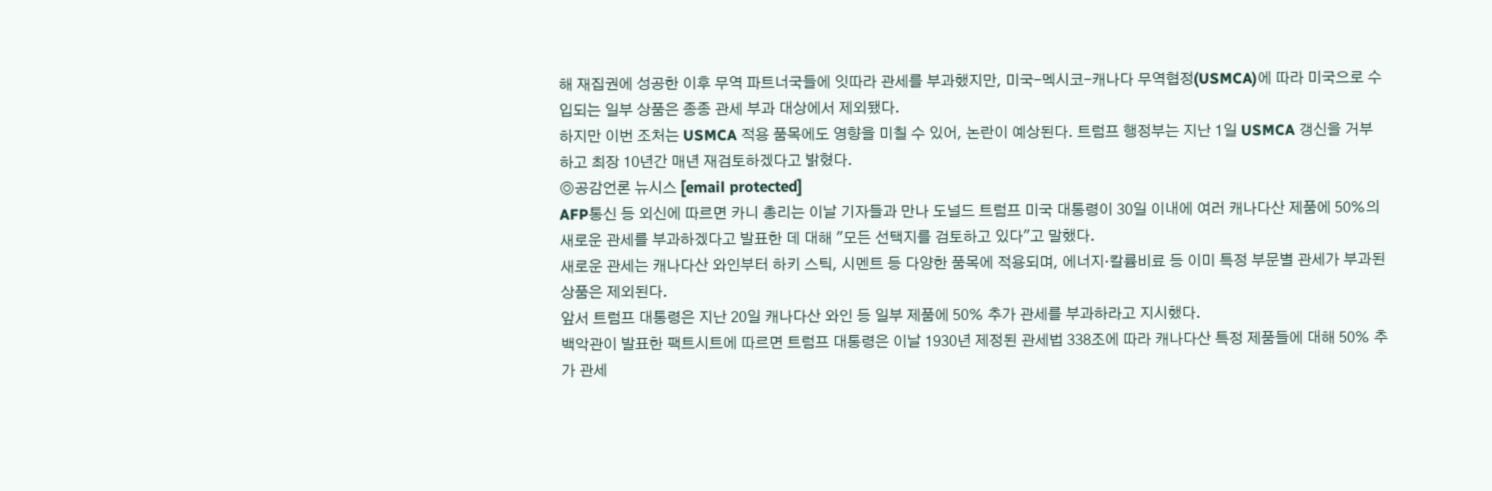해 재집권에 성공한 이후 무역 파트너국들에 잇따라 관세를 부과했지만, 미국-멕시코-캐나다 무역협정(USMCA)에 따라 미국으로 수입되는 일부 상품은 종종 관세 부과 대상에서 제외됐다.
하지만 이번 조처는 USMCA 적용 품목에도 영향을 미칠 수 있어, 논란이 예상된다. 트럼프 행정부는 지난 1일 USMCA 갱신을 거부하고 최장 10년간 매년 재검토하겠다고 밝혔다.
◎공감언론 뉴시스 [email protected]
AFP통신 등 외신에 따르면 카니 총리는 이날 기자들과 만나 도널드 트럼프 미국 대통령이 30일 이내에 여러 캐나다산 제품에 50%의 새로운 관세를 부과하겠다고 발표한 데 대해 "모든 선택지를 검토하고 있다"고 말했다.
새로운 관세는 캐나다산 와인부터 하키 스틱, 시멘트 등 다양한 품목에 적용되며, 에너지·칼륨비료 등 이미 특정 부문별 관세가 부과된 상품은 제외된다.
앞서 트럼프 대통령은 지난 20일 캐나다산 와인 등 일부 제품에 50% 추가 관세를 부과하라고 지시했다.
백악관이 발표한 팩트시트에 따르면 트럼프 대통령은 이날 1930년 제정된 관세법 338조에 따라 캐나다산 특정 제품들에 대해 50% 추가 관세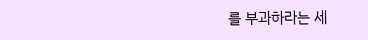를 부과하라는 세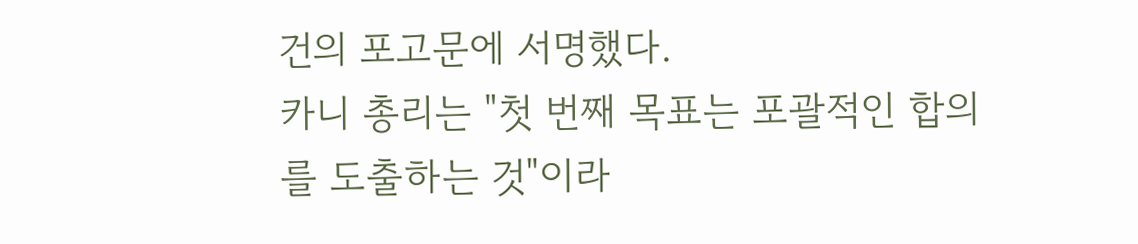건의 포고문에 서명했다.
카니 총리는 "첫 번째 목표는 포괄적인 합의를 도출하는 것"이라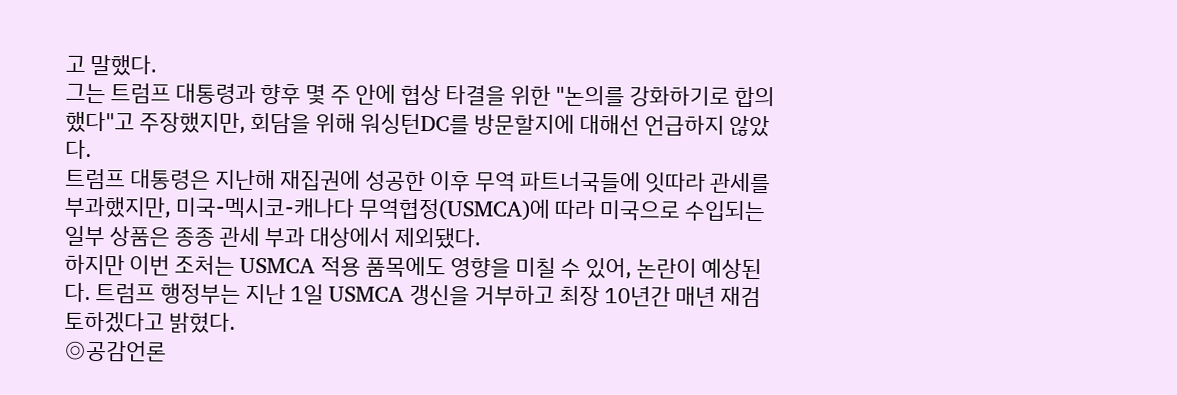고 말했다.
그는 트럼프 대통령과 향후 몇 주 안에 협상 타결을 위한 "논의를 강화하기로 합의했다"고 주장했지만, 회담을 위해 워싱턴DC를 방문할지에 대해선 언급하지 않았다.
트럼프 대통령은 지난해 재집권에 성공한 이후 무역 파트너국들에 잇따라 관세를 부과했지만, 미국-멕시코-캐나다 무역협정(USMCA)에 따라 미국으로 수입되는 일부 상품은 종종 관세 부과 대상에서 제외됐다.
하지만 이번 조처는 USMCA 적용 품목에도 영향을 미칠 수 있어, 논란이 예상된다. 트럼프 행정부는 지난 1일 USMCA 갱신을 거부하고 최장 10년간 매년 재검토하겠다고 밝혔다.
◎공감언론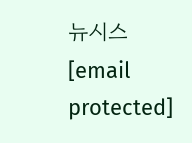뉴시스 [email protected]